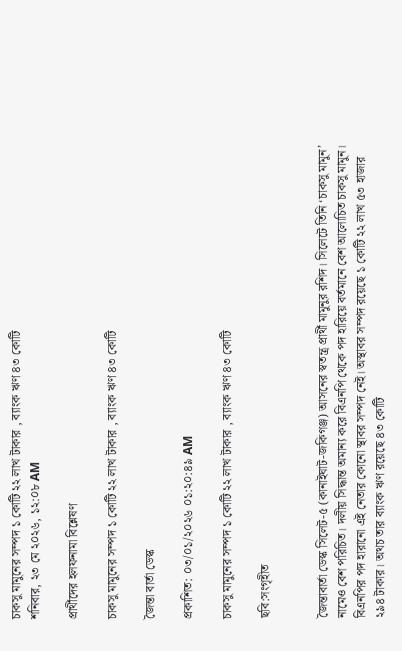চাকসু মামুনের সম্পদ ১ কোটি ২২ লাখ টাকার , ব্যাংক ঋণ ৪৩ কোটি
শনিবার, ২৩ মে ২০২৬, ১২:০৮ AM

প্রার্থীদের হলফনামা বিশ্লেষণ

চাকসু মামুনের সম্পদ ১ কোটি ২২ লাখ টাকার , ব্যাংক ঋণ ৪৩ কোটি

জৈন্তা বার্তা ডেস্ক

প্রকাশিত: ০৩/০১/২০২৬ ০১:২০:৪৯ AM

চাকসু মামুনের সম্পদ ১ কোটি ২২ লাখ টাকার , ব্যাংক ঋণ ৪৩ কোটি

ছবি:সংগৃহীত


জৈন্তাবার্তা ডেস্ক সিলেট-৫ (কানাইঘাট-জকিগঞ্জ) আসনের স্বতন্ত্র প্রার্থী মামুনুর রশিদ। সিলেটে তিনি ‘চাকসু মামুন’ নামেও বেশ পরিচিত। দলীয় সিদ্ধান্ত অমান্য করে বিএনপি থেকে পদ হারিয়ে বর্তমানে বেশ আলোচিত চাকসু মামুন। বিএনপির পদ হারানো এই নেতার কোনো স্থাবর সম্পদ নেই। অস্থাবর সম্পদ রয়েছে ১ কোটি ২২ লাখ ৫৩ হাজার ২৯৪ টাকার। অথচ তার ব্যাংক ঋণ রয়েছে ৪৩ কোটি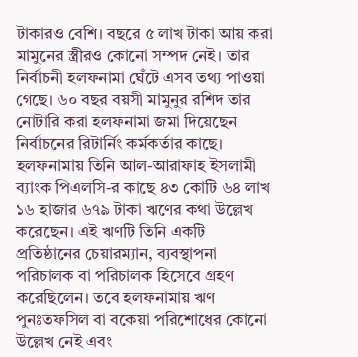টাকারও বেশি। বছরে ৫ লাখ টাকা আয় করা মামুনের স্ত্রীরও কোনো সম্পদ নেই। তার নির্বাচনী হলফনামা ঘেঁটে এসব তথ্য পাওয়া গেছে। ৬০ বছর বয়সী মামুনুর রশিদ তার নোটারি করা হলফনামা জমা দিয়েছেন নির্বাচনের রিটার্নিং কর্মকর্তার কাছে। হলফনামায় তিনি আল-আরাফাহ ইসলামী ব্যাংক পিএলসি-র কাছে ৪৩ কোটি ৬৪ লাখ ১৬ হাজার ৬৭৯ টাকা ঋণের কথা উল্লেখ করেছেন। এই ঋণটি তিনি একটি প্রতিষ্ঠানের চেয়ারম্যান, ব্যবস্থাপনা পরিচালক বা পরিচালক হিসেবে গ্রহণ করেছিলেন। তবে হলফনামায় ঋণ পুনঃতফসিল বা বকেয়া পরিশোধের কোনো উল্লেখ নেই এবং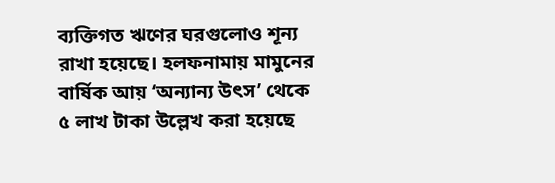ব্যক্তিগত ঋণের ঘরগুলোও শূন্য রাখা হয়েছে। হলফনামায় মামুনের বার্ষিক আয় ‘অন্যান্য উৎস’ থেকে ৫ লাখ টাকা উল্লেখ করা হয়েছে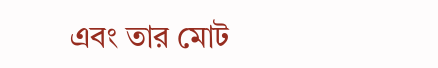এবং তার মোট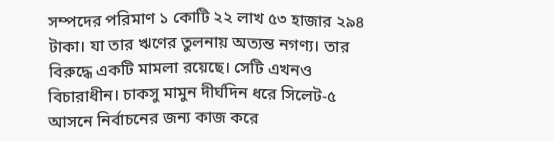সম্পদের পরিমাণ ১ কোটি ২২ লাখ ৫৩ হাজার ২৯৪ টাকা। যা তার ঋণের তুলনায় অত্যন্ত নগণ্য। তার বিরুদ্ধে একটি মামলা রয়েছে। সেটি এখনও বিচারাধীন। চাকসু মামুন দীর্ঘদিন ধরে সিলেট-৫ আসনে নির্বাচনের জন্য কাজ করে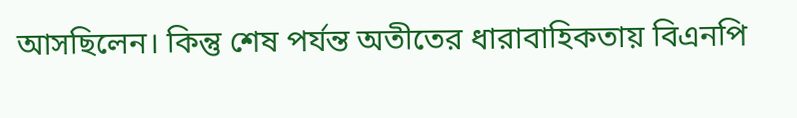আসছিলেন। কিন্তু শেষ পর্যন্ত অতীতের ধারাবাহিকতায় বিএনপি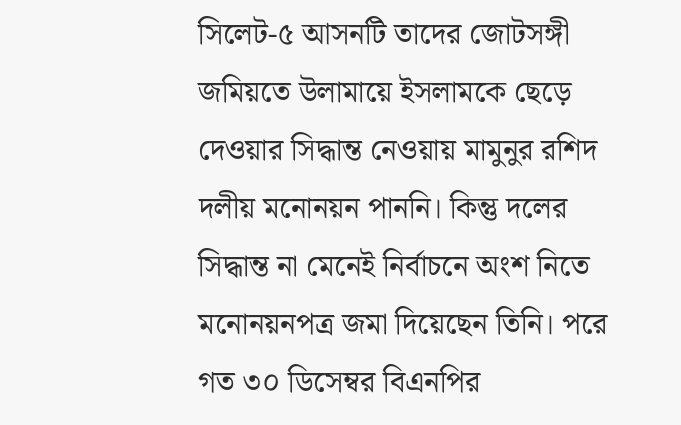সিলেট-৫ আসনটি তাদের জোটসঙ্গী জমিয়তে উলামায়ে ইসলামকে ছেড়ে দেওয়ার সিদ্ধান্ত নেওয়ায় মামুনুর রশিদ দলীয় মনোনয়ন পাননি। কিন্তু দলের সিদ্ধান্ত না মেনেই নির্বাচনে অংশ নিতে মনোনয়নপত্র জমা দিয়েছেন তিনি। পরে গত ৩০ ডিসেম্বর বিএনপির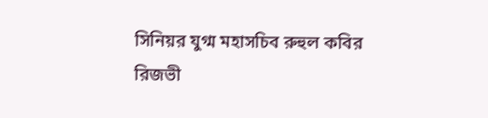সিনিয়র যুগ্ম মহাসচিব রুহুল কবির রিজভী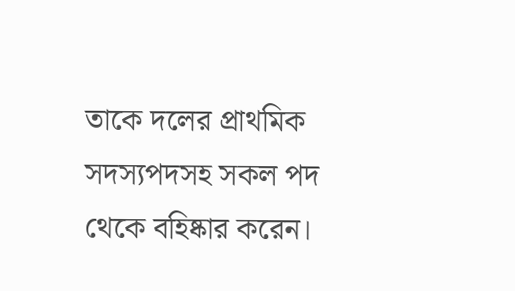তাকে দলের প্রাথমিক সদস্যপদসহ সকল পদ থেকে বহিষ্কার করেন।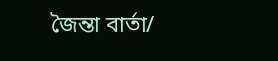জৈন্তা বার্তা/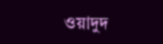ওয়াদুদ